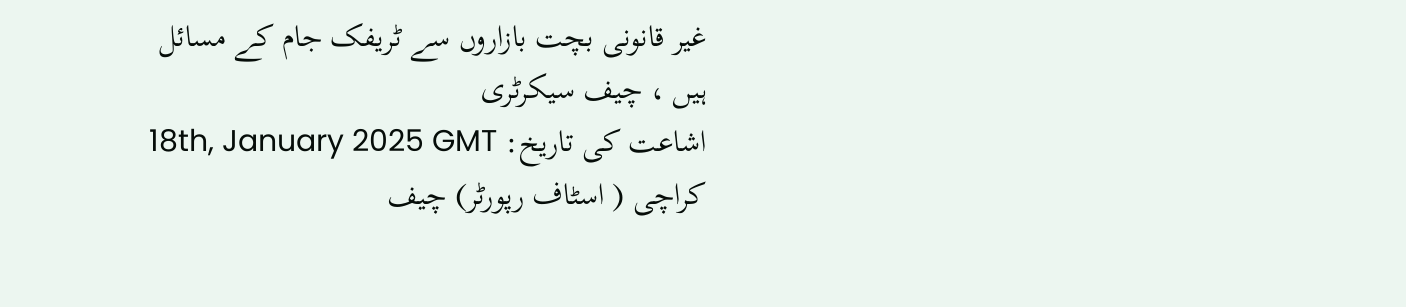غیر قانونی بچت بازاروں سے ٹریفک جام کے مسائل ہیں ، چیف سیکرٹری
اشاعت کی تاریخ: 18th, January 2025 GMT
کراچی ( اسٹاف رپورٹر) چیف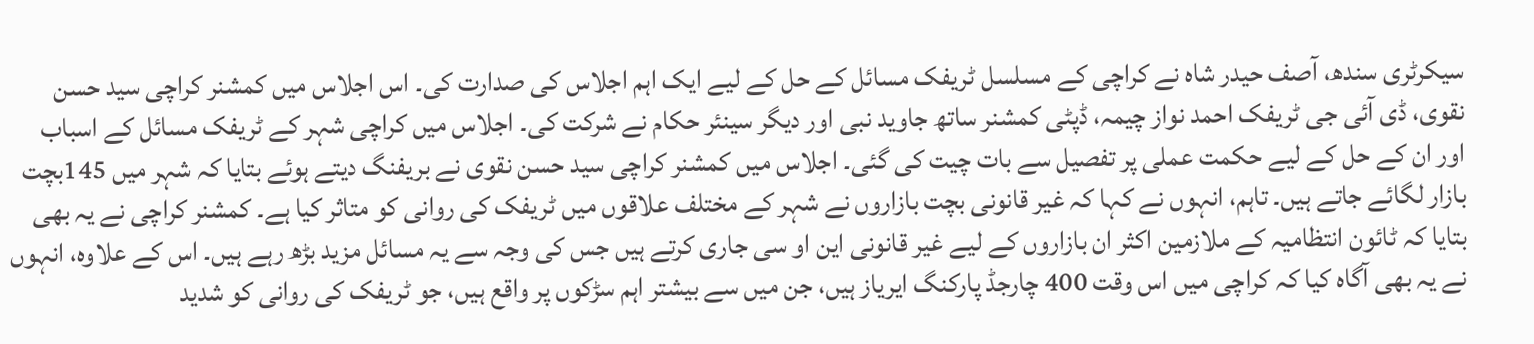سیکرٹری سندھ، آصف حیدر شاہ نے کراچی کے مسلسل ٹریفک مسائل کے حل کے لیے ایک اہم اجلاس کی صدارت کی۔ اس اجلاس میں کمشنر کراچی سید حسن نقوی، ڈی آئی جی ٹریفک احمد نواز چیمہ، ڈپٹی کمشنر ساتھ جاوید نبی اور دیگر سینئر حکام نے شرکت کی۔ اجلاس میں کراچی شہر کے ٹریفک مسائل کے اسباب اور ان کے حل کے لیے حکمت عملی پر تفصیل سے بات چیت کی گئی۔ اجلاس میں کمشنر کراچی سید حسن نقوی نے بریفنگ دیتے ہوئے بتایا کہ شہر میں 145بچت بازار لگائے جاتے ہیں۔ تاہم، انہوں نے کہا کہ غیر قانونی بچت بازاروں نے شہر کے مختلف علاقوں میں ٹریفک کی روانی کو متاثر کیا ہے۔ کمشنر کراچی نے یہ بھی بتایا کہ ٹائون انتظامیہ کے ملازمین اکثر ان بازاروں کے لیے غیر قانونی این او سی جاری کرتے ہیں جس کی وجہ سے یہ مسائل مزید بڑھ رہے ہیں۔ اس کے علاوہ، انہوں نے یہ بھی آگاہ کیا کہ کراچی میں اس وقت 400 چارجڈ پارکنگ ایریاز ہیں، جن میں سے بیشتر اہم سڑکوں پر واقع ہیں، جو ٹریفک کی روانی کو شدید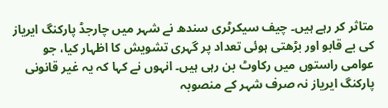متاثر کر رہے ہیں۔ چیف سیکرٹری سندھ نے شہر میں چارجڈ پارکنگ ایریاز کی بے قابو اور بڑھتی ہوئی تعداد پر گہری تشویش کا اظہار کیا، جو عوامی راستوں میں رکاوٹ بن رہی ہیں۔ انہوں نے کہا کہ یہ غیر قانونی پارکنگ ایریاز نہ صرف شہر کے منصوبہ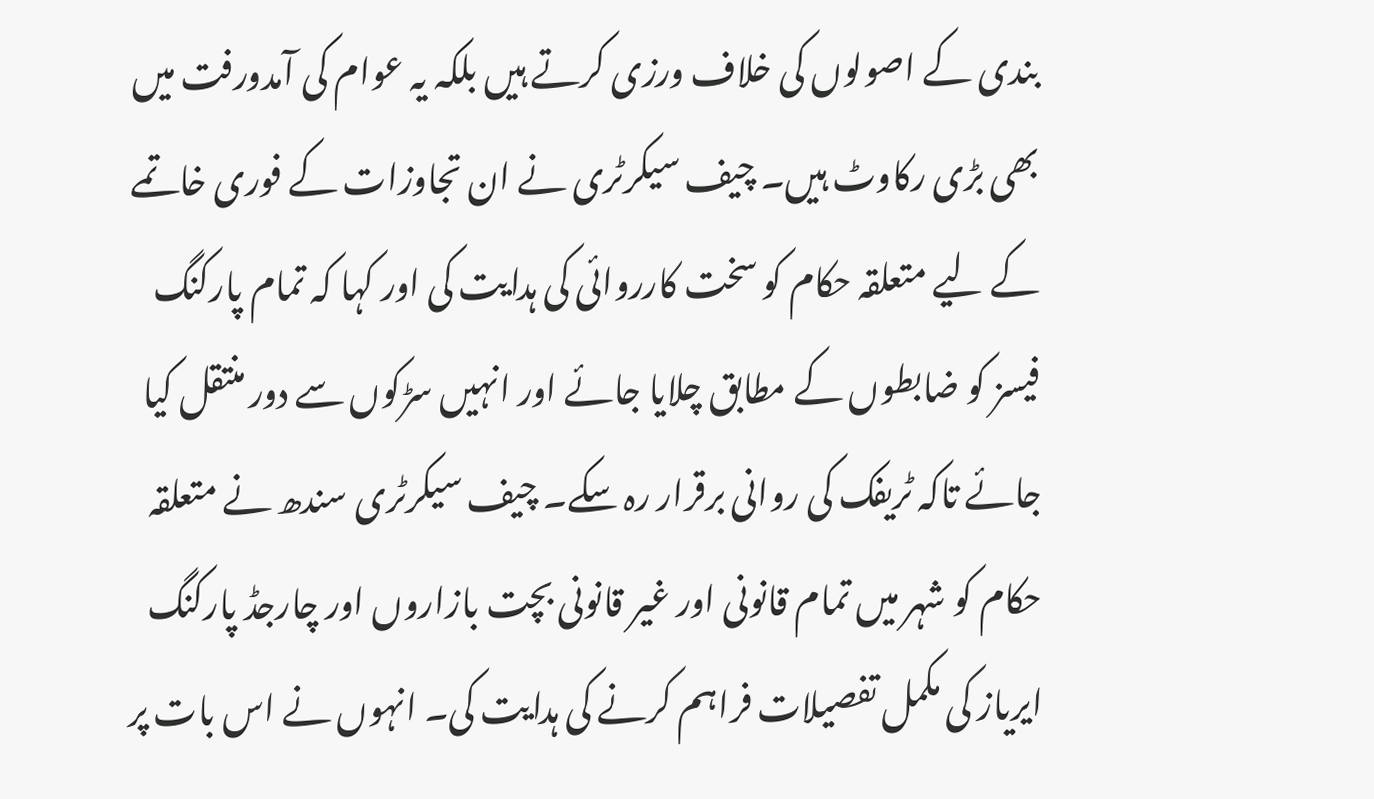بندی کے اصولوں کی خلاف ورزی کرتے ہیں بلکہ یہ عوام کی آمدورفت میں بھی بڑی رکاوٹ ہیں۔ چیف سیکرٹری نے ان تجاوزات کے فوری خاتمے کے لیے متعلقہ حکام کو سخت کارروائی کی ہدایت کی اور کہا کہ تمام پارکنگ فیسز کو ضابطوں کے مطابق چلایا جائے اور انہیں سڑکوں سے دور منتقل کیا جائے تاکہ ٹریفک کی روانی برقرار رہ سکے۔ چیف سیکرٹری سندھ نے متعلقہ حکام کو شہر میں تمام قانونی اور غیر قانونی بچت بازاروں اور چارجڈ پارکنگ ایریاز کی مکمل تفصیلات فراہم کرنے کی ہدایت کی۔ انہوں نے اس بات پر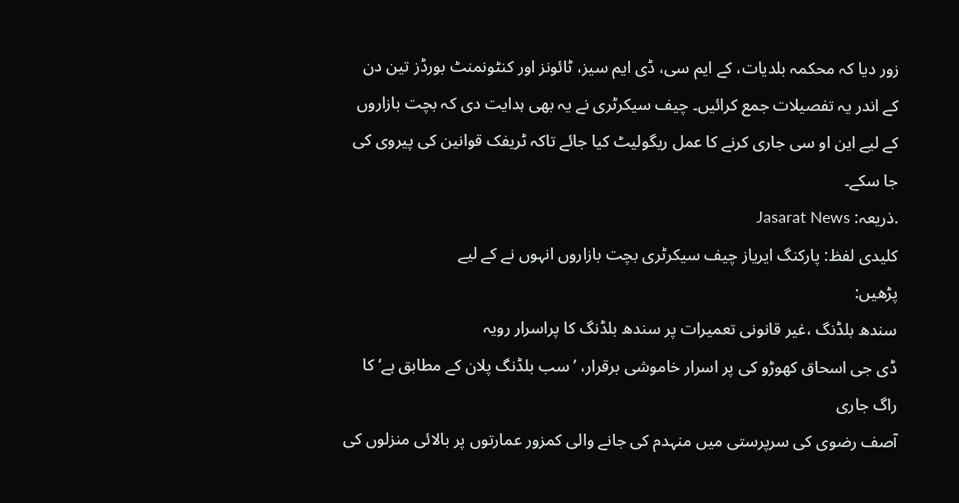زور دیا کہ محکمہ بلدیات، کے ایم سی، ڈی ایم سیز، ٹائونز اور کنٹونمنٹ بورڈز تین دن کے اندر یہ تفصیلات جمع کرائیں۔ چیف سیکرٹری نے یہ بھی ہدایت دی کہ بچت بازاروں کے لیے این او سی جاری کرنے کا عمل ریگولیٹ کیا جائے تاکہ ٹریفک قوانین کی پیروی کی جا سکے۔
.ذریعہ: Jasarat News
کلیدی لفظ: پارکنگ ایریاز چیف سیکرٹری بچت بازاروں انہوں نے کے لیے
پڑھیں:
سندھ بلڈنگ ،غیر قانونی تعمیرات پر سندھ بلڈنگ کا پراسرار رویہ
ڈی جی اسحاق کھوڑو کی پر اسرار خاموشی برقرار، ’سب بلڈنگ پلان کے مطابق ہے‘ کا راگ جاری
آصف رضوی کی سرپرستی میں منہدم کی جانے والی کمزور عمارتوں پر بالائی منزلوں کی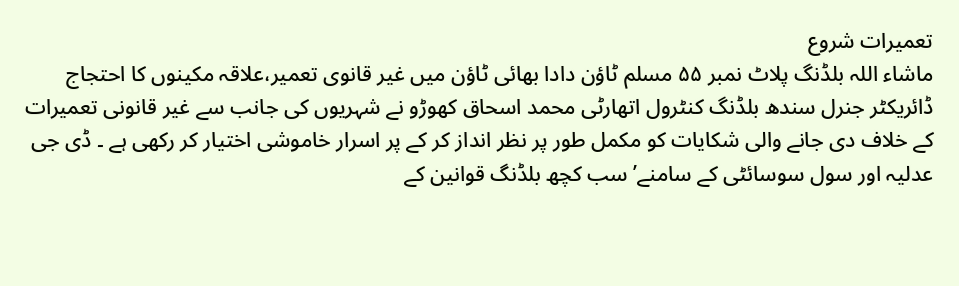تعمیرات شروع
ماشاء اللہ بلڈنگ پلاٹ نمبر ۵۵ مسلم ٹاؤن دادا بھائی ٹاؤن میں غیر قانوی تعمیر،علاقہ مکینوں کا احتجاج
ڈائریکٹر جنرل سندھ بلڈنگ کنٹرول اتھارٹی محمد اسحاق کھوڑو نے شہریوں کی جانب سے غیر قانونی تعمیرات کے خلاف دی جانے والی شکایات کو مکمل طور پر نظر انداز کر کے پر اسرار خاموشی اختیار کر رکھی ہے ۔ ڈی جی عدلیہ اور سول سوسائٹی کے سامنے’ سب کچھ بلڈنگ قوانین کے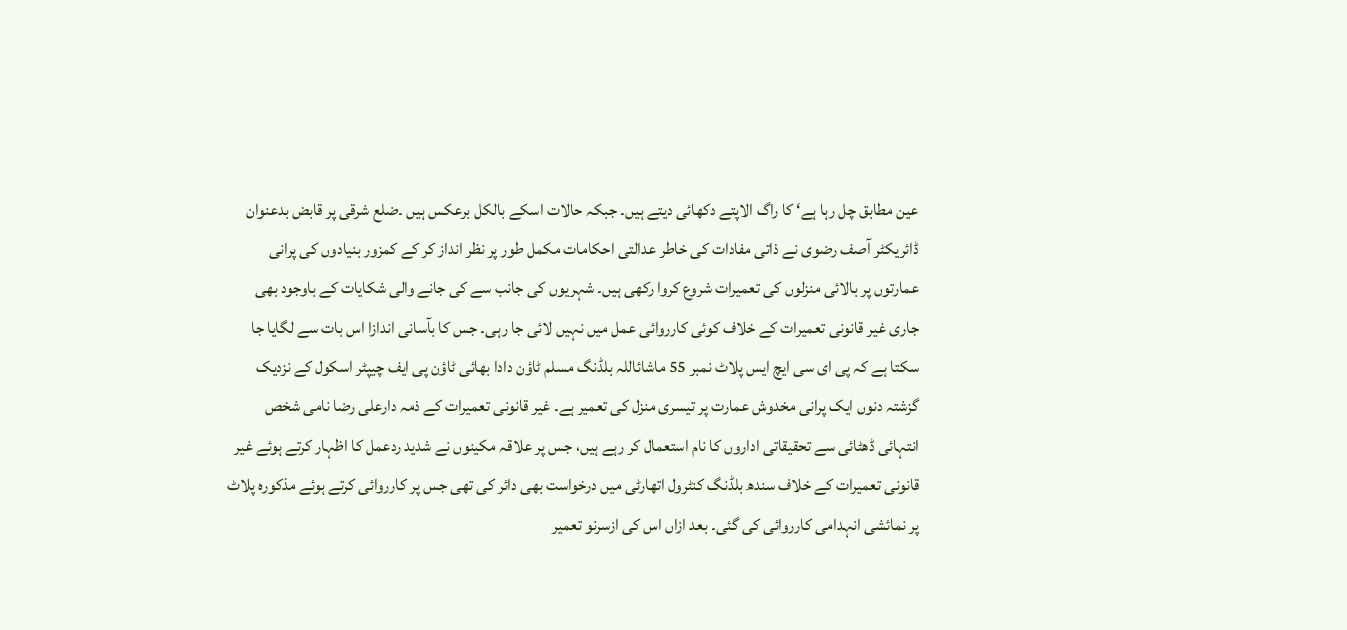عین مطابق چل رہا ہے‘ کا راگ الاپتے دکھائی دیتے ہیں۔ جبکہ حالات اسکے بالکل برعکس ہیں ۔ضلع شرقی پر قابض بدعنوان ڈائریکٹر آصف رضوی نے ذاتی مفادات کی خاطر عدالتی احکامات مکمل طور پر نظر انداز کر کے کمزور بنیادوں کی پرانی عمارتوں پر بالائی منزلوں کی تعمیرات شروع کروا رکھی ہیں۔ شہریوں کی جانب سے کی جانے والی شکایات کے باوجود بھی جاری غیر قانونی تعمیرات کے خلاف کوئی کارروائی عمل میں نہیں لائی جا رہی۔ جس کا بآسانی اندازا اس بات سے لگایا جا سکتا ہے کہ پی ای سی ایچ ایس پلاٹ نمبر 55 ماشائاللہ بلڈنگ مسلم ٹاؤن دادا بھائی ٹاؤن پی ایف چیپٹر اسکول کے نزدیک گزشتہ دنوں ایک پرانی مخدوش عمارت پر تیسری منزل کی تعمیر ہے۔ غیر قانونی تعمیرات کے ذمہ دارعلی رضا نامی شخص انتہائی ڈھٹائی سے تحقیقاتی اداروں کا نام استعمال کر رہے ہیں، جس پر علاقہ مکینوں نے شدید ردعمل کا اظہار کرتے ہوئے غیر قانونی تعمیرات کے خلاف سندھ بلڈنگ کنٹرول اتھارٹی میں درخواست بھی دائر کی تھی جس پر کارروائی کرتے ہوئے مذکورہ پلاٹ پر نمائشی انہدامی کارروائی کی گئی۔ بعد ازاں اس کی ازسرنو تعمیر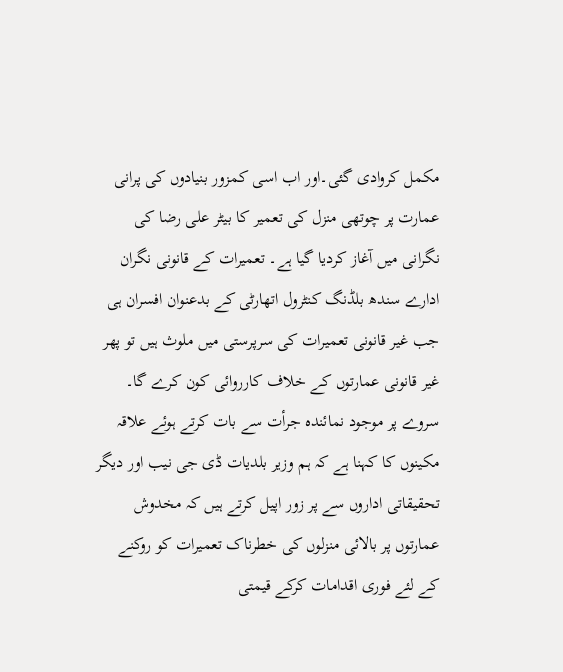مکمل کروادی گئی۔اور اب اسی کمزور بنیادوں کی پرانی عمارت پر چوتھی منزل کی تعمیر کا بیٹر علی رضا کی نگرانی میں آغاز کردیا گیا ہے۔ تعمیرات کے قانونی نگران ادارے سندھ بلڈنگ کنٹرول اتھارٹی کے بدعنوان افسران ہی جب غیر قانونی تعمیرات کی سرپرستی میں ملوث ہیں تو پھر غیر قانونی عمارتوں کے خلاف کارروائی کون کرے گا۔ سروے پر موجود نمائندہ جرأت سے بات کرتے ہوئے علاقہ مکینوں کا کہنا ہے کہ ہم وزیر بلدیات ڈی جی نیب اور دیگر تحقیقاتی اداروں سے پر زور اپیل کرتے ہیں کہ مخدوش عمارتوں پر بالائی منزلوں کی خطرناک تعمیرات کو روکنے کے لئے فوری اقدامات کرکے قیمتی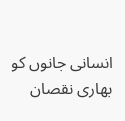انسانی جانوں کو بھاری نقصان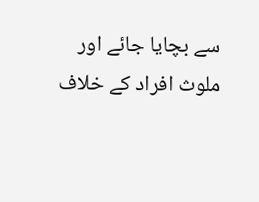سے بچایا جائے اور ملوث افراد کے خلاف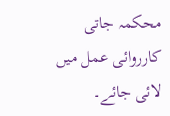محکمہ جاتی کارروائی عمل میں لائی جائے۔